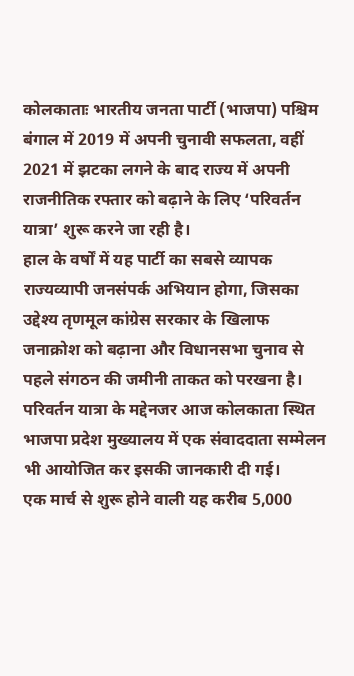कोलकाताः भारतीय जनता पार्टी (भाजपा) पश्चिम बंगाल में 2019 में अपनी चुनावी सफलता, वहीं 2021 में झटका लगने के बाद राज्य में अपनी राजनीतिक रफ्तार को बढ़ाने के लिए ‘परिवर्तन यात्रा’ शुरू करने जा रही है।
हाल के वर्षों में यह पार्टी का सबसे व्यापक राज्यव्यापी जनसंपर्क अभियान होगा, जिसका उद्देश्य तृणमूल कांग्रेस सरकार के खिलाफ जनाक्रोश को बढ़ाना और विधानसभा चुनाव से पहले संगठन की जमीनी ताकत को परखना है। परिवर्तन यात्रा के मद्देनजर आज कोलकाता स्थित भाजपा प्रदेश मुख्यालय में एक संवाददाता सम्मेलन भी आयोजित कर इसकी जानकारी दी गई।
एक मार्च से शुरू होने वाली यह करीब 5,000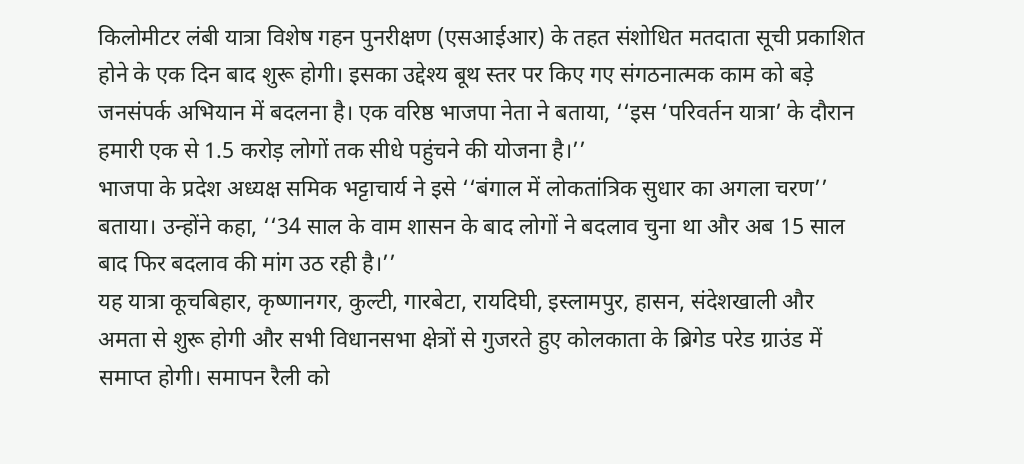किलोमीटर लंबी यात्रा विशेष गहन पुनरीक्षण (एसआईआर) के तहत संशोधित मतदाता सूची प्रकाशित होने के एक दिन बाद शुरू होगी। इसका उद्देश्य बूथ स्तर पर किए गए संगठनात्मक काम को बड़े जनसंपर्क अभियान में बदलना है। एक वरिष्ठ भाजपा नेता ने बताया, ‘‘इस ‘परिवर्तन यात्रा’ के दौरान हमारी एक से 1.5 करोड़ लोगों तक सीधे पहुंचने की योजना है।’’
भाजपा के प्रदेश अध्यक्ष समिक भट्टाचार्य ने इसे ‘‘बंगाल में लोकतांत्रिक सुधार का अगला चरण’’ बताया। उन्होंने कहा, ‘‘34 साल के वाम शासन के बाद लोगों ने बदलाव चुना था और अब 15 साल बाद फिर बदलाव की मांग उठ रही है।’’
यह यात्रा कूचबिहार, कृष्णानगर, कुल्टी, गारबेटा, रायदिघी, इस्लामपुर, हासन, संदेशखाली और अमता से शुरू होगी और सभी विधानसभा क्षेत्रों से गुजरते हुए कोलकाता के ब्रिगेड परेड ग्राउंड में समाप्त होगी। समापन रैली को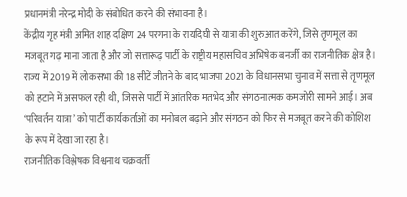प्रधानमंत्री नरेन्द्र मोदी के संबोधित करने की संभावना है।
केंद्रीय गृह मंत्री अमित शाह दक्षिण 24 परगना के रायदिघी से यात्रा की शुरुआत करेंगे, जिसे तृणमूल का मजबूत गढ़ माना जाता है और जो सत्तारूढ़ पार्टी के राष्ट्रीय महासचिव अभिषेक बनर्जी का राजनीतिक क्षेत्र है।
राज्य में 2019 में लोकसभा की 18 सीटें जीतने के बाद भाजपा 2021 के विधानसभा चुनाव में सत्ता से तृणमूल को हटाने में असफल रही थी, जिससे पार्टी में आंतरिक मतभेद और संगठनात्मक कमजोरी सामने आई। अब ‘परिवर्तन यात्रा’ को पार्टी कार्यकर्ताओं का मनोबल बढ़ाने और संगठन को फिर से मजबूत करने की कोशिश के रूप में देखा जा रहा है।
राजनीतिक विश्लेषक विश्वनाथ चक्रवर्ती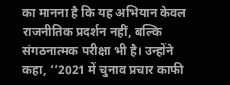का मानना है कि यह अभियान केवल राजनीतिक प्रदर्शन नहीं, बल्कि संगठनात्मक परीक्षा भी है। उन्होंने कहा, ‘‘2021 में चुनाव प्रचार काफी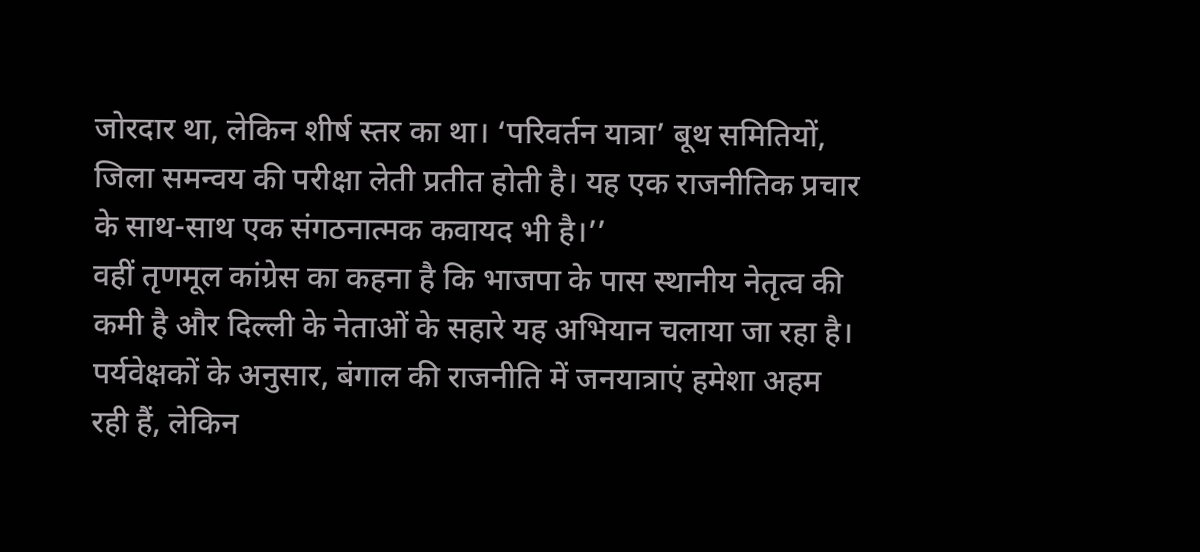जोरदार था, लेकिन शीर्ष स्तर का था। ‘परिवर्तन यात्रा’ बूथ समितियों, जिला समन्वय की परीक्षा लेती प्रतीत होती है। यह एक राजनीतिक प्रचार के साथ-साथ एक संगठनात्मक कवायद भी है।’’
वहीं तृणमूल कांग्रेस का कहना है कि भाजपा के पास स्थानीय नेतृत्व की कमी है और दिल्ली के नेताओं के सहारे यह अभियान चलाया जा रहा है। पर्यवेक्षकों के अनुसार, बंगाल की राजनीति में जनयात्राएं हमेशा अहम रही हैं, लेकिन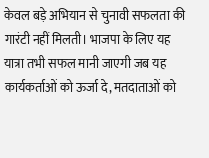केवल बड़े अभियान से चुनावी सफलता की गारंटी नहीं मिलती। भाजपा के लिए यह यात्रा तभी सफल मानी जाएगी जब यह कार्यकर्ताओं को ऊर्जा दे, मतदाताओं को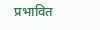प्रभावित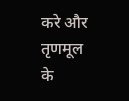करे और तृणमूल के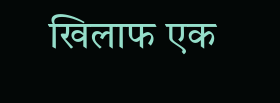खिलाफ एक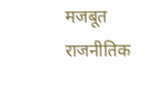मजबूत राजनीतिक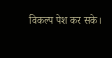विकल्प पेश कर सके।